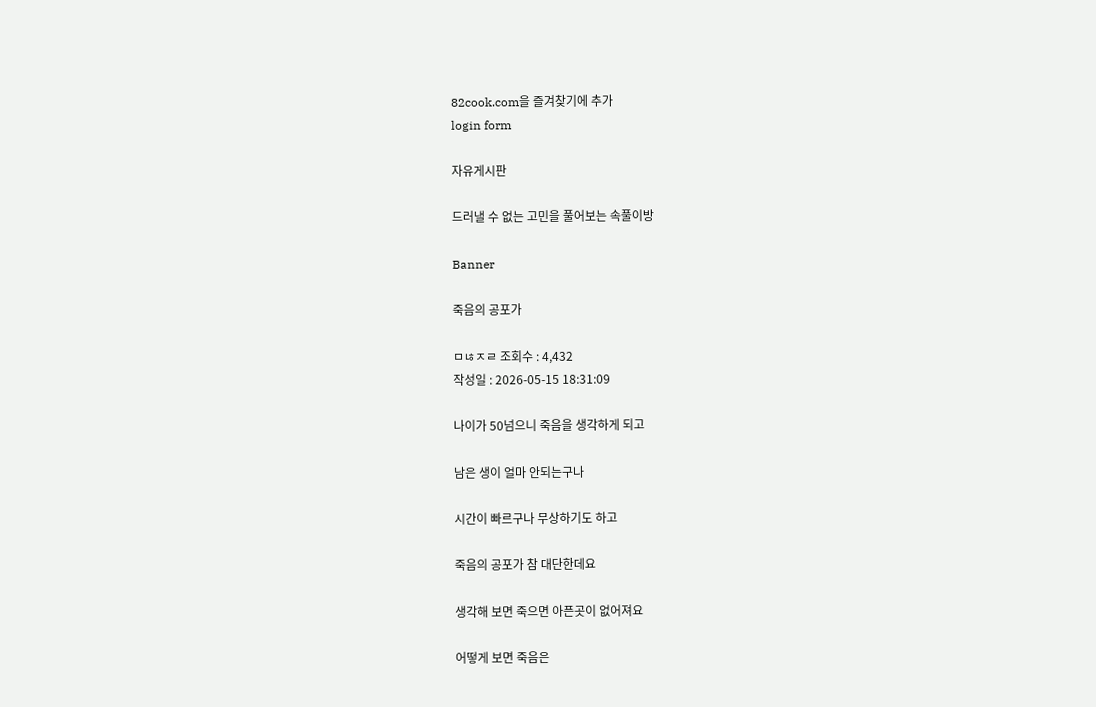82cook.com을 즐겨찾기에 추가
login form

자유게시판

드러낼 수 없는 고민을 풀어보는 속풀이방

Banner

죽음의 공포가

ㅁㄶㅈㄹ 조회수 : 4,432
작성일 : 2026-05-15 18:31:09

나이가 50넘으니 죽음을 생각하게 되고

남은 생이 얼마 안되는구나

시간이 빠르구나 무상하기도 하고

죽음의 공포가 참 대단한데요

생각해 보면 죽으면 아픈곳이 없어져요

어떻게 보면 죽음은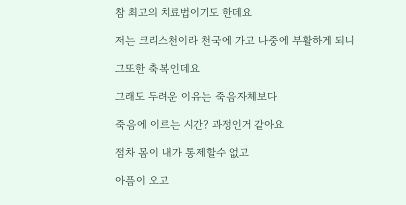참 최고의 치료법이기도 한데요

저는 크리스천이라 천국에 가고 나중에 부활하게 되니

그또한 축복인데요

그래도 두려운 이유는 죽음자체보다

죽음에 이르는 시간? 과정인거 같아요

점차 몸이 내가 통제할수 없고

아픔이 오고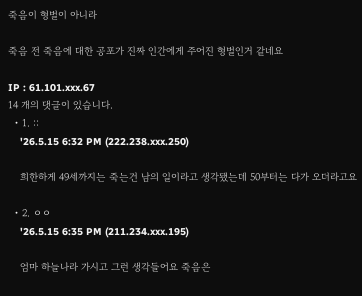죽음이 형벌이 아니라

죽음 전 죽음에 대한 공포가 진짜 인간에게 주어진 형벌인거 같네요

IP : 61.101.xxx.67
14 개의 댓글이 있습니다.
  • 1. ::
    '26.5.15 6:32 PM (222.238.xxx.250)

    희한하게 49세까지는 죽는건 남의 일이라고 생각됐는데 50부터는 다가 오더라고요

  • 2. ㅇㅇ
    '26.5.15 6:35 PM (211.234.xxx.195)

    엄마 하늘나라 가시고 그런 생각들어요 죽음은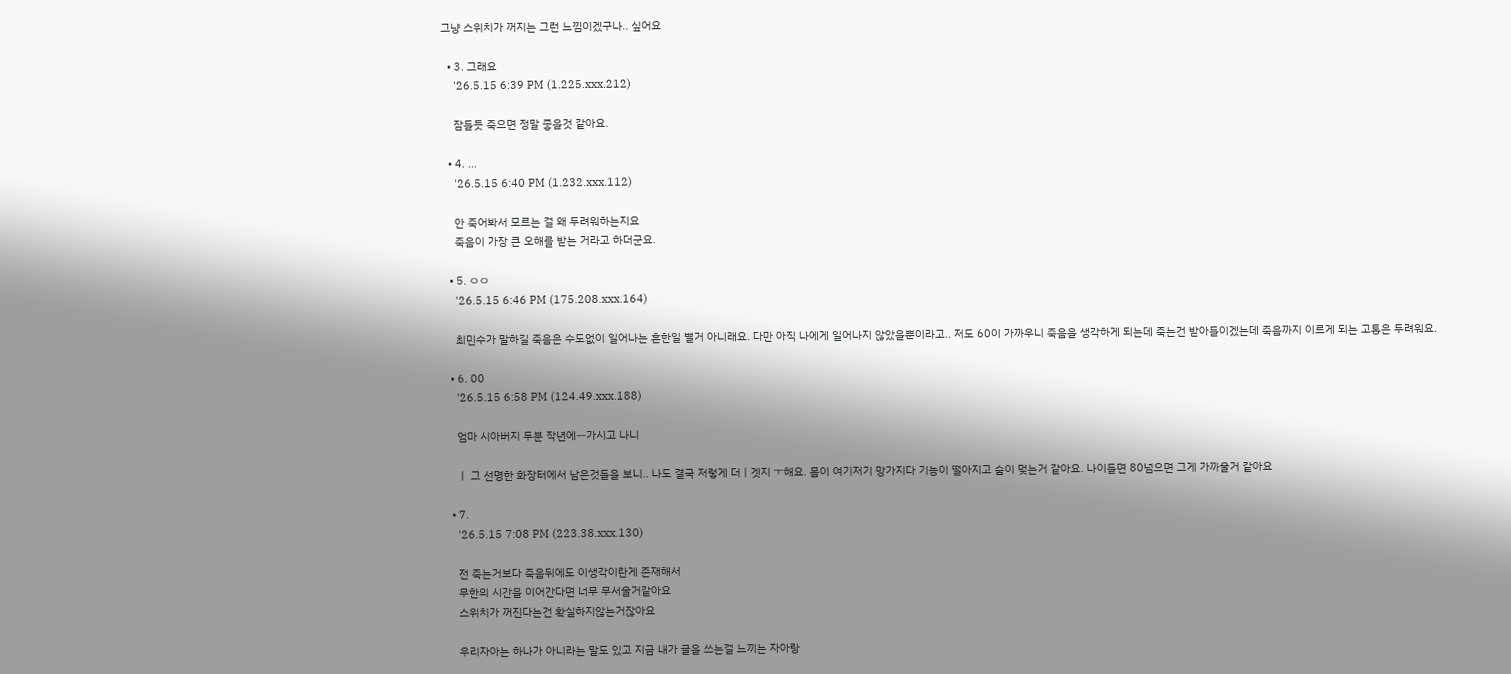그냥 스위치가 꺼지는 그런 느낌이겠구나.. 싶어요

  • 3. 그래요
    '26.5.15 6:39 PM (1.225.xxx.212)

    잠들듯 죽으면 정말 좋을것 같아요.

  • 4. ...
    '26.5.15 6:40 PM (1.232.xxx.112)

    안 죽어봐서 모르는 걸 왜 두려워하는지요
    죽음이 가장 큰 오해를 받는 거라고 하더군요.

  • 5. ㅇㅇ
    '26.5.15 6:46 PM (175.208.xxx.164)

    최민수가 말하길 죽음은 수도없이 일어나는 흔한일 별거 아니래요. 다만 아직 나에게 일어나지 않았을뿐이라고.. 저도 60이 가까우니 죽음을 생각하게 되는데 죽는건 받아들이겠는데 죽음까지 이르게 되는 고통은 두려워요.

  • 6. 00
    '26.5.15 6:58 PM (124.49.xxx.188)

    엄마 시아버지 두분 작년에ㅡ가시고 나니

    ㅣ 그 선명한 화장터에서 남은것들을 보니.. 나도 결국 저렇게 더ㅣ겟지 ㅜ해요. 몸이 여기저기 망가지다 기능이 떨아지고 숨이 멎는거 같아요. 나이들면 80넘으면 그게 가까울거 같아요

  • 7.
    '26.5.15 7:08 PM (223.38.xxx.130)

    전 죽는거보다 죽음뒤에도 이생각이란게 존재해서
    무한의 시간을 이어간다면 너무 무서울거같아요
    스위치가 꺼진다는건 확실하지않는거잖아요

    우리자아는 하나가 아니라는 말도 있고 지금 내가 글을 쓰는걸 느끼는 자아랑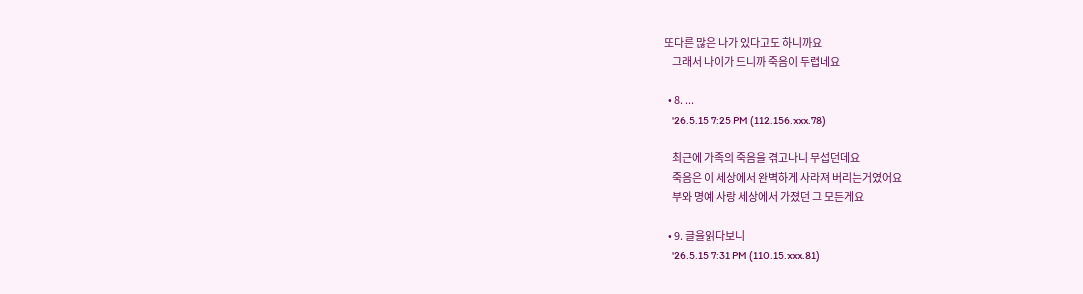또다른 많은 나가 있다고도 하니까요
    그래서 나이가 드니까 죽음이 두렵네요

  • 8. ...
    '26.5.15 7:25 PM (112.156.xxx.78)

    최근에 가족의 죽음을 겪고나니 무섭던데요
    죽음은 이 세상에서 완벽하게 사라져 버리는거였어요
    부와 명예 사랑 세상에서 가졌던 그 모든게요

  • 9. 글을읽다보니
    '26.5.15 7:31 PM (110.15.xxx.81)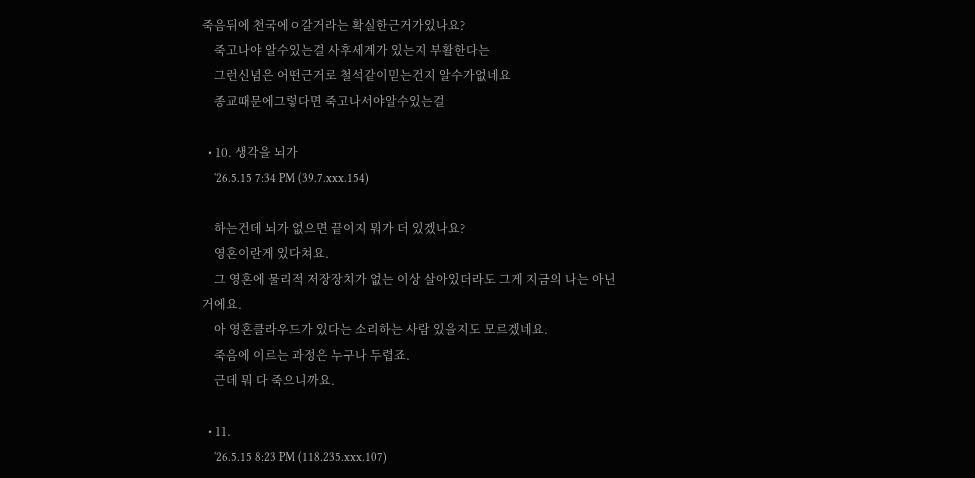죽음뒤에 천국에ㅇ갈거라는 확실한근거가있나요?
    죽고나야 알수있는걸 사후세계가 있는지 부활한다는
    그런신념은 어떤근거로 철석같이믿는건지 알수가없네요
    종교때문에그렇다면 죽고나서야알수있는걸

  • 10. 생각을 뇌가
    '26.5.15 7:34 PM (39.7.xxx.154)

    하는건데 뇌가 없으면 끝이지 뭐가 더 있겠나요?
    영혼이란게 있다쳐요.
    그 영혼에 물리적 저장장치가 없는 이상 살아있더라도 그게 지금의 나는 아닌거에요.
    아 영혼클라우드가 있다는 소리하는 사람 있을지도 모르겠네요.
    죽음에 이르는 과정은 누구나 두렵죠.
    근데 뭐 다 죽으니까요.

  • 11.
    '26.5.15 8:23 PM (118.235.xxx.107)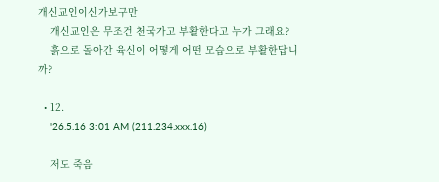개신교인이신가보구만
    개신교인은 무조건 천국가고 부활한다고 누가 그래요?
    흙으로 돌아간 육신이 어떻게 어떤 모습으로 부활한답니까?

  • 12.
    '26.5.16 3:01 AM (211.234.xxx.16)

    저도 죽음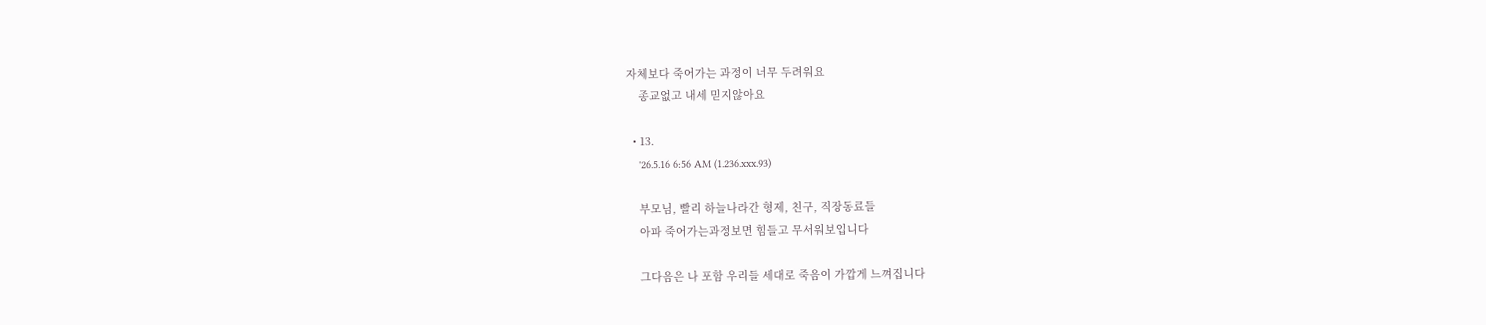자체보다 죽어가는 과정이 너무 두려워요
    종교없고 내세 믿지않아요

  • 13.
    '26.5.16 6:56 AM (1.236.xxx.93)

    부모님, 빨리 하늘나라간 형제, 친구, 직장동료들
    아파 죽어가는과정보면 힘들고 무서워보입니다

    그다음은 나 포함 우리들 세대로 죽음이 가깝게 느껴집니다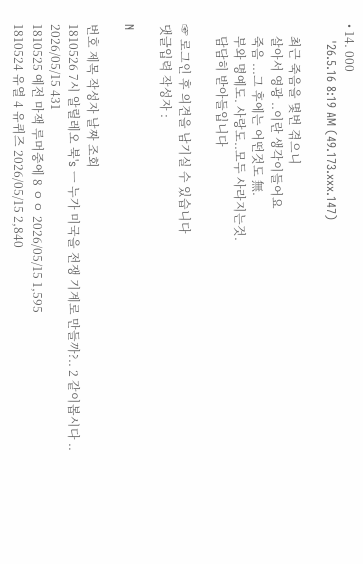• 14. 000
    '26.5.16 8:19 AM (49.173.xxx.147)

    최근 죽음을 몇번 겪으니
    살아서 영광 ..이란 생각이들어요
    죽음 ...그 후에는 어떤것도 無.
    부와 명예도. 사랑도..모두 사라지는것.
    담담히 받아들입니다

☞ 로그인 후 의견을 남기실 수 있습니다
댓글입력 작성자 :

N

번호 제목 작성자 날짜 조회
1810526 7시 알릴레오 북's ㅡ 누가 미국을 전쟁 기계로 만들까?.. 2 같이봅시다 .. 2026/05/15 431
1810525 예전 마잭 루머중에 8 ㅇㅇ 2026/05/15 1,595
1810524 유열 4 유퀴즈 2026/05/15 2,840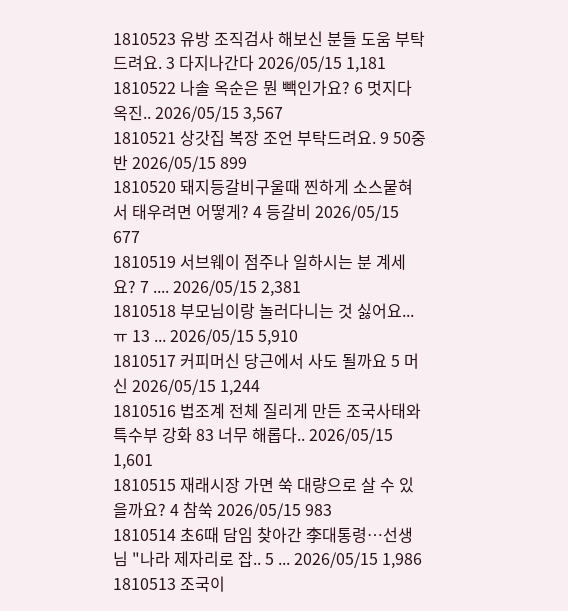1810523 유방 조직검사 해보신 분들 도움 부탁드려요. 3 다지나간다 2026/05/15 1,181
1810522 나솔 옥순은 뭔 빽인가요? 6 멋지다 옥진.. 2026/05/15 3,567
1810521 상갓집 복장 조언 부탁드려요. 9 50중반 2026/05/15 899
1810520 돼지등갈비구울때 찐하게 소스뭍혀서 태우려면 어떻게? 4 등갈비 2026/05/15 677
1810519 서브웨이 점주나 일하시는 분 계세요? 7 .... 2026/05/15 2,381
1810518 부모님이랑 놀러다니는 것 싫어요...ㅠ 13 ... 2026/05/15 5,910
1810517 커피머신 당근에서 사도 될까요 5 머신 2026/05/15 1,244
1810516 법조계 전체 질리게 만든 조국사태와 특수부 강화 83 너무 해롭다.. 2026/05/15 1,601
1810515 재래시장 가면 쑥 대량으로 살 수 있을까요? 4 참쑥 2026/05/15 983
1810514 초6때 담임 찾아간 李대통령…선생님 "나라 제자리로 잡.. 5 ... 2026/05/15 1,986
1810513 조국이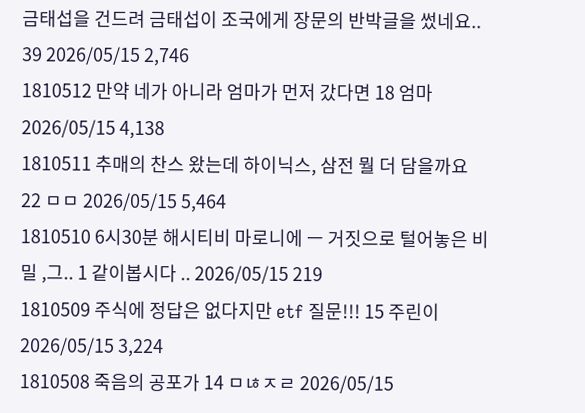금태섭을 건드려 금태섭이 조국에게 장문의 반박글을 썼네요.. 39 2026/05/15 2,746
1810512 만약 네가 아니라 엄마가 먼저 갔다면 18 엄마 2026/05/15 4,138
1810511 추매의 찬스 왔는데 하이닉스, 삼전 뭘 더 담을까요 22 ㅁㅁ 2026/05/15 5,464
1810510 6시30분 해시티비 마로니에 ㅡ 거짓으로 털어놓은 비밀 ,그.. 1 같이봅시다 .. 2026/05/15 219
1810509 주식에 정답은 없다지만 etf 질문!!! 15 주린이 2026/05/15 3,224
1810508 죽음의 공포가 14 ㅁㄶㅈㄹ 2026/05/15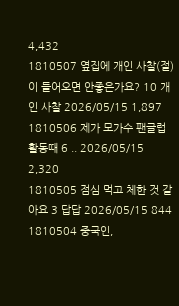4,432
1810507 옆집에 개인 사찰(절)이 들어오면 안좋은가요? 10 개인 사찰 2026/05/15 1,897
1810506 제가 모가수 팬글럽 활동때 6 .. 2026/05/15 2,320
1810505 점심 먹고 체한 것 같아요 3 답답 2026/05/15 844
1810504 중국인,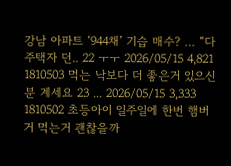강남 아파트 ‘944채’ 기습 매수? … “다주택자 던.. 22 ㅜㅜ 2026/05/15 4,821
1810503 먹는 낙보다 더 좋은거 있으신 분 계세요 23 ... 2026/05/15 3,333
1810502 초등아이 일주일에 한번 햄버거 먹는거 괜찮을까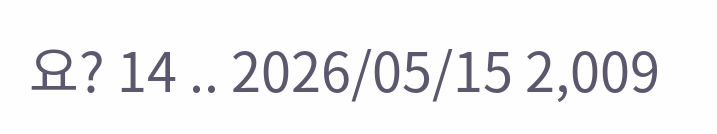요? 14 .. 2026/05/15 2,009